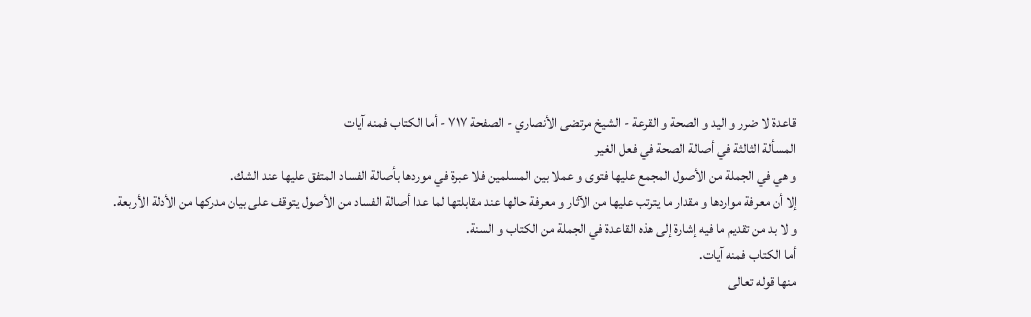قاعدة لا ضرر و اليد و الصحة و القرعة - الشيخ مرتضى الأنصاري - الصفحة ٧١٧ - أما الكتاب فمنه آيات
المسألة الثالثة في أصالة الصحة في فعل الغير
و هي في الجملة من الأصول المجمع عليها فتوى و عملا بين المسلمين فلا عبرة في موردها بأصالة الفساد المتفق عليها عند الشك.
إلا أن معرفة مواردها و مقدار ما يترتب عليها من الآثار و معرفة حالها عند مقابلتها لما عدا أصالة الفساد من الأصول يتوقف على بيان مدركها من الأدلة الأربعة.
و لا بد من تقديم ما فيه إشارة إلى هذه القاعدة في الجملة من الكتاب و السنة.
أما الكتاب فمنه آيات.
منها قوله تعالى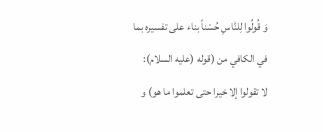وَ قُولُوا لِلنّٰاسِ حُسْناً بناء على تفسيره بما في الكافي من (قوله (عليه السلام):
لا تقولوا إلا خيرا حتى تعلموا ما هو) و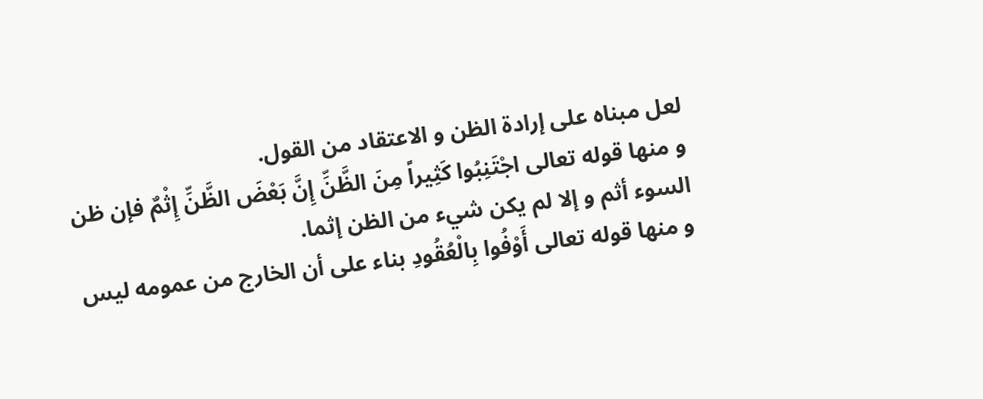لعل مبناه على إرادة الظن و الاعتقاد من القول.
و منها قوله تعالى اجْتَنِبُوا كَثِيراً مِنَ الظَّنِّ إِنَّ بَعْضَ الظَّنِّ إِثْمٌ فإن ظن السوء أثم و إلا لم يكن شيء من الظن إثما.
و منها قوله تعالى أَوْفُوا بِالْعُقُودِ بناء على أن الخارج من عمومه ليس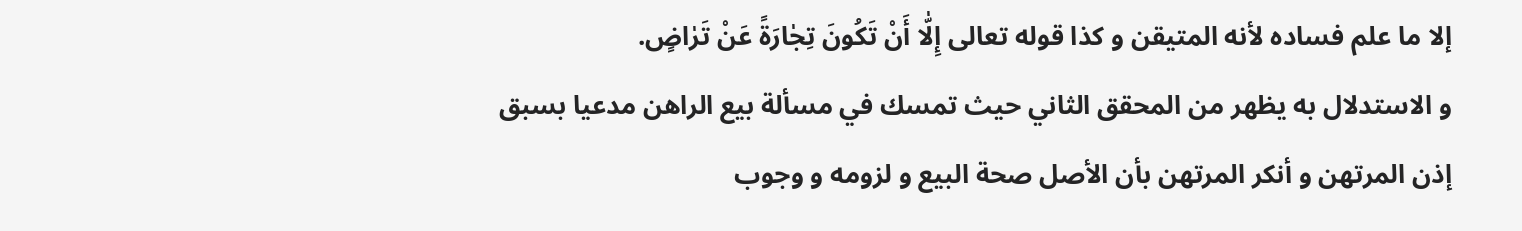إلا ما علم فساده لأنه المتيقن و كذا قوله تعالى إِلّٰا أَنْ تَكُونَ تِجٰارَةً عَنْ تَرٰاضٍ.
و الاستدلال به يظهر من المحقق الثاني حيث تمسك في مسألة بيع الراهن مدعيا بسبق إذن المرتهن و أنكر المرتهن بأن الأصل صحة البيع و لزومه و وجوب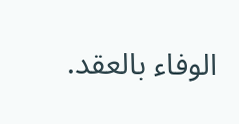الوفاء بالعقد.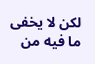لكن لا يخفى ما فيه من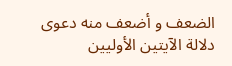الضعف و أضعف منه دعوى دلالة الآيتين الأوليين